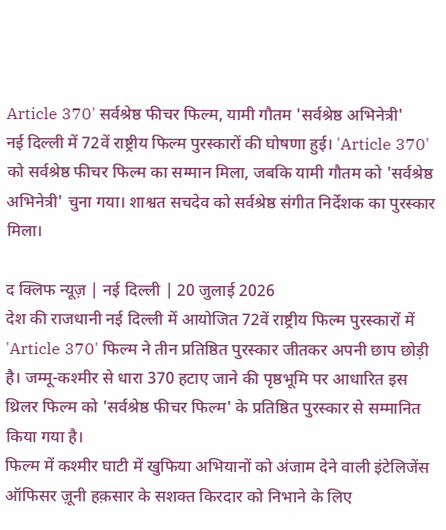Article 370' सर्वश्रेष्ठ फीचर फिल्म, यामी गौतम 'सर्वश्रेष्ठ अभिनेत्री'
नई दिल्ली में 72वें राष्ट्रीय फिल्म पुरस्कारों की घोषणा हुई। 'Article 370' को सर्वश्रेष्ठ फीचर फिल्म का सम्मान मिला, जबकि यामी गौतम को 'सर्वश्रेष्ठ अभिनेत्री' चुना गया। शाश्वत सचदेव को सर्वश्रेष्ठ संगीत निर्देशक का पुरस्कार मिला।

द क्लिफ न्यूज़ | नई दिल्ली | 20 जुलाई 2026
देश की राजधानी नई दिल्ली में आयोजित 72वें राष्ट्रीय फिल्म पुरस्कारों में 'Article 370' फिल्म ने तीन प्रतिष्ठित पुरस्कार जीतकर अपनी छाप छोड़ी है। जम्मू-कश्मीर से धारा 370 हटाए जाने की पृष्ठभूमि पर आधारित इस थ्रिलर फिल्म को 'सर्वश्रेष्ठ फीचर फिल्म' के प्रतिष्ठित पुरस्कार से सम्मानित किया गया है।
फिल्म में कश्मीर घाटी में खुफिया अभियानों को अंजाम देने वाली इंटेलिजेंस ऑफिसर ज़ूनी हक़सार के सशक्त किरदार को निभाने के लिए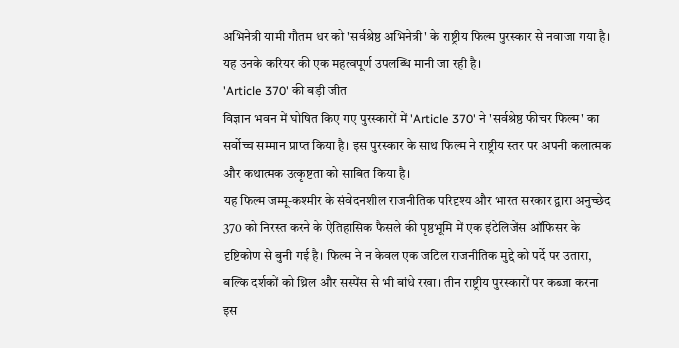अभिनेत्री यामी गौतम धर को 'सर्वश्रेष्ठ अभिनेत्री' के राष्ट्रीय फिल्म पुरस्कार से नवाजा गया है। यह उनके करियर की एक महत्वपूर्ण उपलब्धि मानी जा रही है।
'Article 370' की बड़ी जीत
विज्ञान भवन में घोषित किए गए पुरस्कारों में 'Article 370' ने 'सर्वश्रेष्ठ फीचर फिल्म' का सर्वोच्च सम्मान प्राप्त किया है। इस पुरस्कार के साथ फिल्म ने राष्ट्रीय स्तर पर अपनी कलात्मक और कथात्मक उत्कृष्टता को साबित किया है।
यह फिल्म जम्मू-कश्मीर के संवेदनशील राजनीतिक परिदृश्य और भारत सरकार द्वारा अनुच्छेद 370 को निरस्त करने के ऐतिहासिक फैसले की पृष्ठभूमि में एक इंटेलिजेंस ऑफिसर के दृष्टिकोण से बुनी गई है। फिल्म ने न केवल एक जटिल राजनीतिक मुद्दे को पर्दे पर उतारा, बल्कि दर्शकों को थ्रिल और सस्पेंस से भी बांधे रखा। तीन राष्ट्रीय पुरस्कारों पर कब्जा करना इस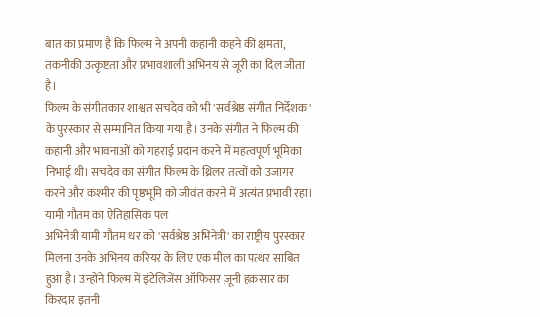बात का प्रमाण है कि फिल्म ने अपनी कहानी कहने की क्षमता, तकनीकी उत्कृष्टता और प्रभावशाली अभिनय से जूरी का दिल जीता है।
फिल्म के संगीतकार शाश्वत सचदेव को भी 'सर्वश्रेष्ठ संगीत निर्देशक' के पुरस्कार से सम्मानित किया गया है। उनके संगीत ने फिल्म की कहानी और भावनाओं को गहराई प्रदान करने में महत्वपूर्ण भूमिका निभाई थी। सचदेव का संगीत फिल्म के थ्रिलर तत्वों को उजागर करने और कश्मीर की पृष्ठभूमि को जीवंत करने में अत्यंत प्रभावी रहा।
यामी गौतम का ऐतिहासिक पल
अभिनेत्री यामी गौतम धर को 'सर्वश्रेष्ठ अभिनेत्री' का राष्ट्रीय पुरस्कार मिलना उनके अभिनय करियर के लिए एक मील का पत्थर साबित हुआ है। उन्होंने फिल्म में इंटेलिजेंस ऑफिसर ज़ूनी हक़सार का किरदार इतनी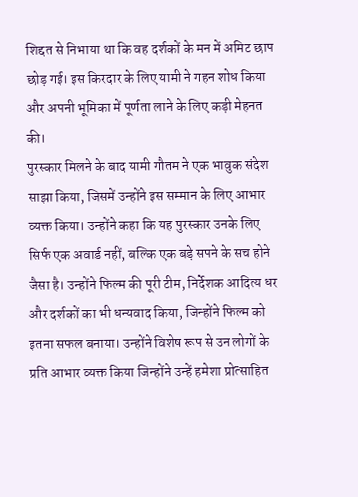शिद्दत से निभाया था कि वह दर्शकों के मन में अमिट छाप छोड़ गई। इस किरदार के लिए यामी ने गहन शोध किया और अपनी भूमिका में पूर्णता लाने के लिए कड़ी मेहनत की।
पुरस्कार मिलने के बाद यामी गौतम ने एक भावुक संदेश साझा किया, जिसमें उन्होंने इस सम्मान के लिए आभार व्यक्त किया। उन्होंने कहा कि यह पुरस्कार उनके लिए सिर्फ एक अवार्ड नहीं, बल्कि एक बड़े सपने के सच होने जैसा है। उन्होंने फिल्म की पूरी टीम, निर्देशक आदित्य धर और दर्शकों का भी धन्यवाद किया, जिन्होंने फिल्म को इतना सफल बनाया। उन्होंने विशेष रूप से उन लोगों के प्रति आभार व्यक्त किया जिन्होंने उन्हें हमेशा प्रोत्साहित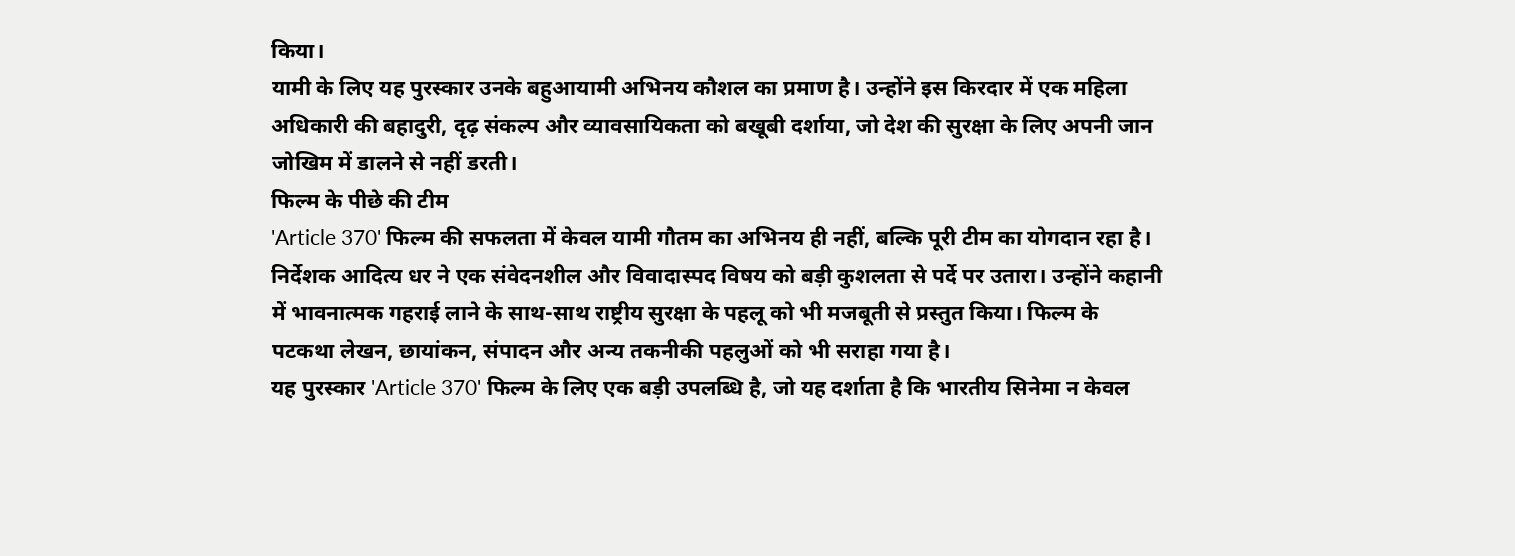किया।
यामी के लिए यह पुरस्कार उनके बहुआयामी अभिनय कौशल का प्रमाण है। उन्होंने इस किरदार में एक महिला अधिकारी की बहादुरी, दृढ़ संकल्प और व्यावसायिकता को बखूबी दर्शाया, जो देश की सुरक्षा के लिए अपनी जान जोखिम में डालने से नहीं डरती।
फिल्म के पीछे की टीम
'Article 370' फिल्म की सफलता में केवल यामी गौतम का अभिनय ही नहीं, बल्कि पूरी टीम का योगदान रहा है। निर्देशक आदित्य धर ने एक संवेदनशील और विवादास्पद विषय को बड़ी कुशलता से पर्दे पर उतारा। उन्होंने कहानी में भावनात्मक गहराई लाने के साथ-साथ राष्ट्रीय सुरक्षा के पहलू को भी मजबूती से प्रस्तुत किया। फिल्म के पटकथा लेखन, छायांकन, संपादन और अन्य तकनीकी पहलुओं को भी सराहा गया है।
यह पुरस्कार 'Article 370' फिल्म के लिए एक बड़ी उपलब्धि है, जो यह दर्शाता है कि भारतीय सिनेमा न केवल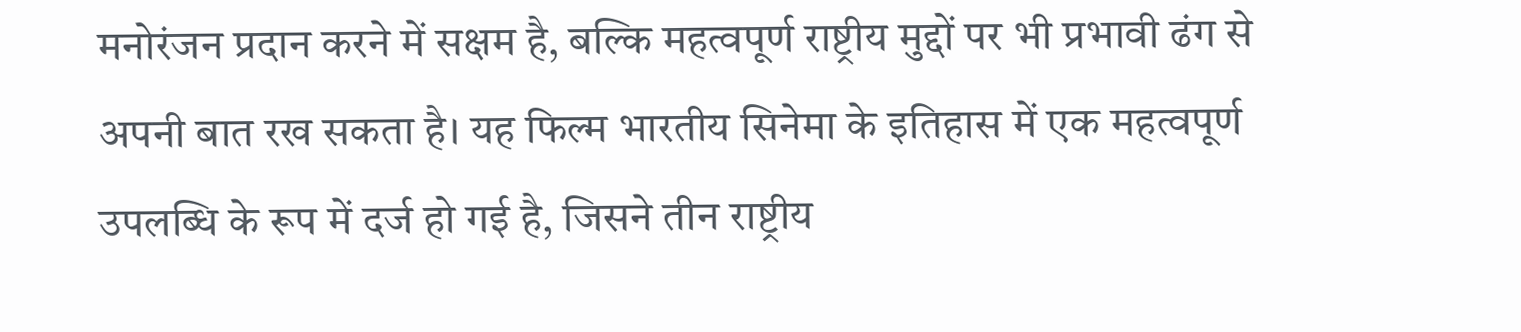मनोरंजन प्रदान करने में सक्षम है, बल्कि महत्वपूर्ण राष्ट्रीय मुद्दों पर भी प्रभावी ढंग से अपनी बात रख सकता है। यह फिल्म भारतीय सिनेमा के इतिहास में एक महत्वपूर्ण उपलब्धि के रूप में दर्ज हो गई है, जिसने तीन राष्ट्रीय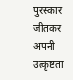पुरस्कार जीतकर अपनी उत्कृष्टता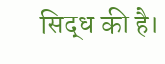सिद्ध की है।